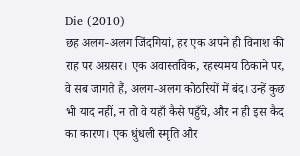Die (2010)
छह अलग-अलग जिंदगियां, हर एक अपने ही विनाश की राह पर अग्रसर। एक अवास्तविक, रहस्यमय ठिकाने पर, वे सब जागते हैं, अलग-अलग कोठरियों में बंद। उन्हें कुछ भी याद नहीं, न तो वे यहाँ कैसे पहुँचे, और न ही इस कैद का कारण। एक धुंधली स्मृति और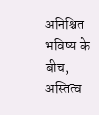अनिश्चित भविष्य के बीच, अस्तित्व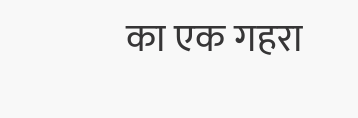का एक गहरा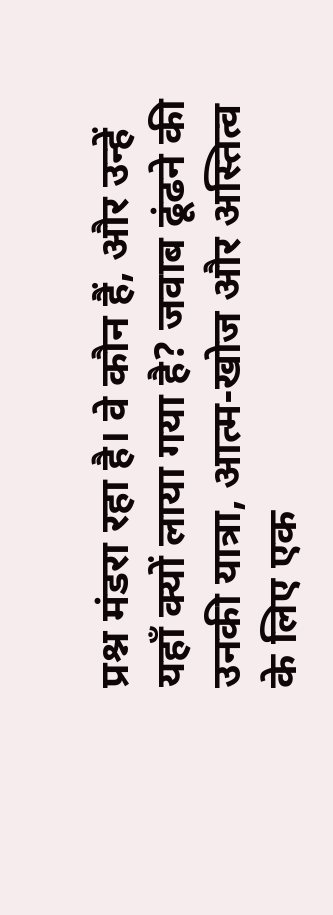प्रश्न मंडरा रहा है। वे कौन हैं, और उन्हें यहाँ क्यों लाया गया है? जवाब ढूंढने की उनकी यात्रा, आत्म-खोज और अस्तित्व के लिए एक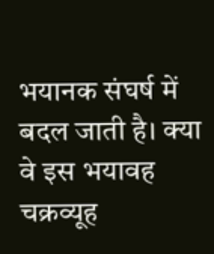भयानक संघर्ष में बदल जाती है। क्या वे इस भयावह चक्रव्यूह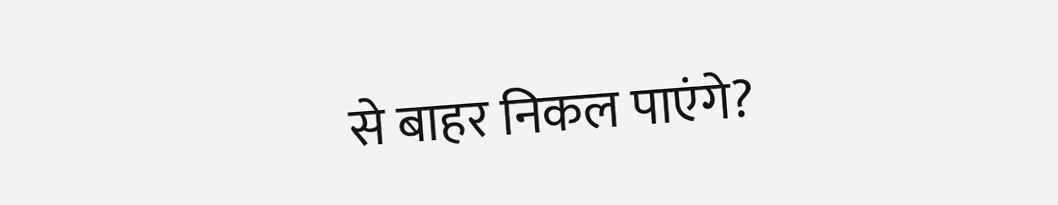से बाहर निकल पाएंगे?